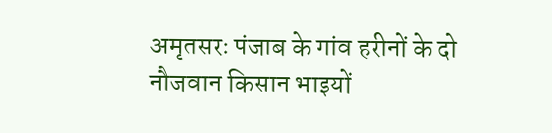अमृतसरः पंजाब के गांव हरीनों के दो नौजवान किसान भाइयों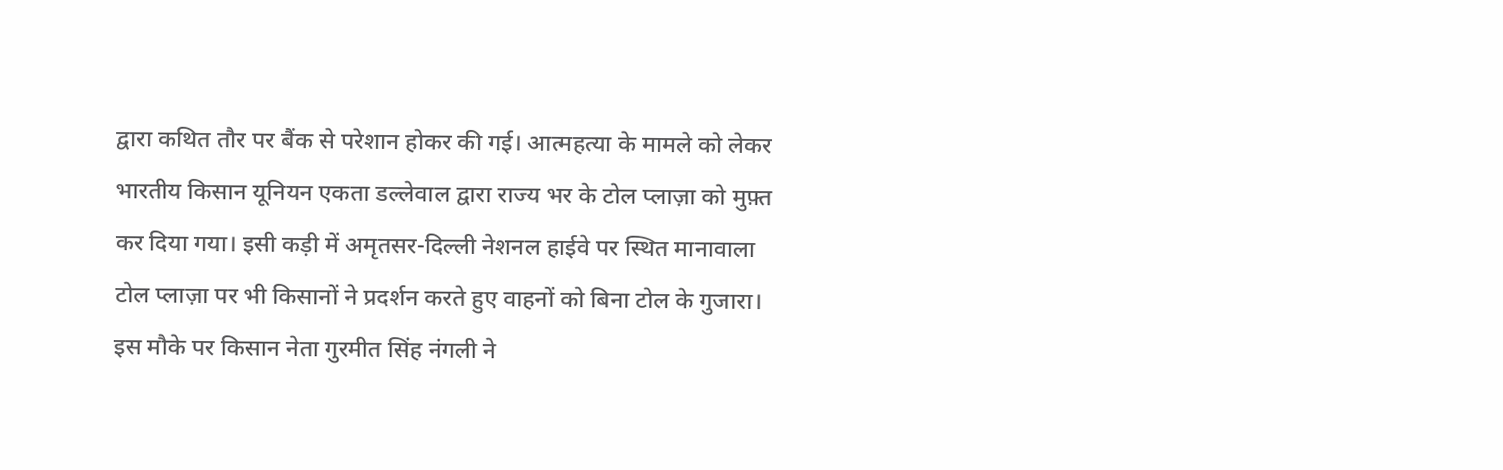द्वारा कथित तौर पर बैंक से परेशान होकर की गई। आत्महत्या के मामले को लेकर भारतीय किसान यूनियन एकता डल्लेवाल द्वारा राज्य भर के टोल प्लाज़ा को मुफ़्त कर दिया गया। इसी कड़ी में अमृतसर-दिल्ली नेशनल हाईवे पर स्थित मानावाला टोल प्लाज़ा पर भी किसानों ने प्रदर्शन करते हुए वाहनों को बिना टोल के गुजारा। इस मौके पर किसान नेता गुरमीत सिंह नंगली ने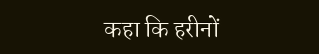कहा कि हरीनों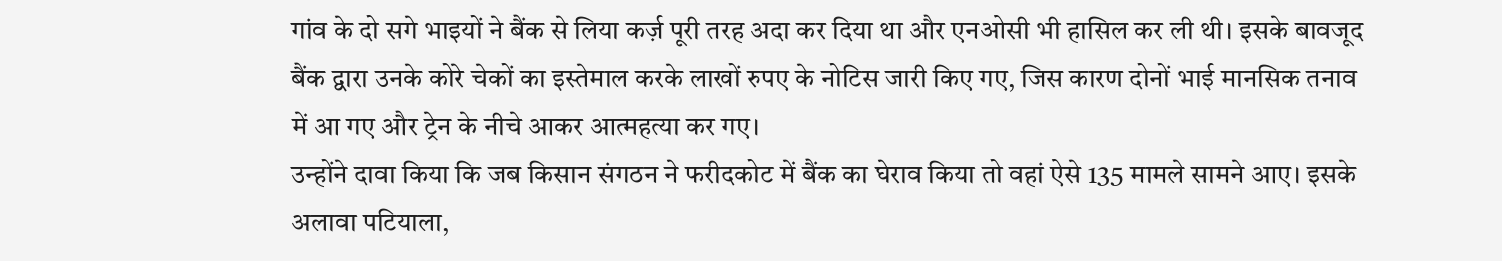गांव के दो सगे भाइयों ने बैंक से लिया कर्ज़ पूरी तरह अदा कर दिया था और एनओसी भी हासिल कर ली थी। इसके बावजूद बैंक द्वारा उनके कोरे चेकों का इस्तेमाल करके लाखों रुपए के नोटिस जारी किए गए, जिस कारण दोनों भाई मानसिक तनाव में आ गए और ट्रेन के नीचे आकर आत्महत्या कर गए।
उन्होंने दावा किया कि जब किसान संगठन ने फरीदकोट में बैंक का घेराव किया तो वहां ऐसे 135 मामले सामने आए। इसके अलावा पटियाला,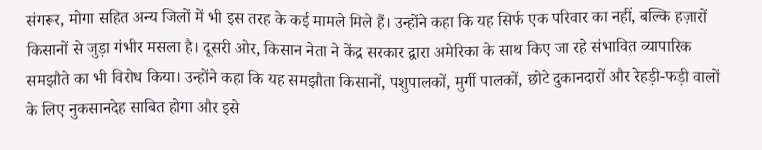संगरूर, मोगा सहित अन्य जिलों में भी इस तरह के कई मामले मिले हैं। उन्होंने कहा कि यह सिर्फ एक परिवार का नहीं, बल्कि हज़ारों किसानों से जुड़ा गंभीर मसला है। दूसरी ओर, किसान नेता ने केंद्र सरकार द्वारा अमेरिका के साथ किए जा रहे संभावित व्यापारिक समझौते का भी विरोध किया। उन्होंने कहा कि यह समझौता किसानों, पशुपालकों, मुर्गी पालकों, छोटे दुकानदारों और रेहड़ी-फड़ी वालों के लिए नुकसानदेह साबित होगा और इसे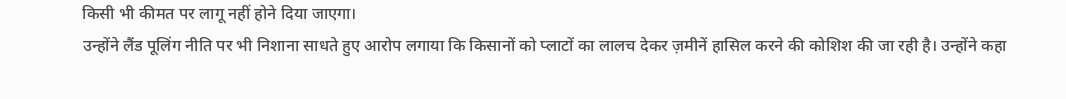किसी भी कीमत पर लागू नहीं होने दिया जाएगा।
उन्होंने लैंड पूलिंग नीति पर भी निशाना साधते हुए आरोप लगाया कि किसानों को प्लाटों का लालच देकर ज़मीनें हासिल करने की कोशिश की जा रही है। उन्होंने कहा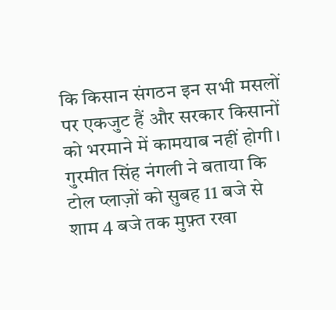कि किसान संगठन इन सभी मसलों पर एकजुट हैं और सरकार किसानों को भरमाने में कामयाब नहीं होगी। गुरमीत सिंह नंगली ने बताया कि टोल प्लाज़ों को सुबह 11 बजे से शाम 4 बजे तक मुफ़्त रखा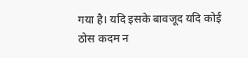गया है। यदि इसके बावजूद यदि कोई ठोस कदम न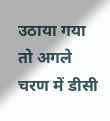उठाया गया तो अगले चरण में डीसी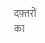दफ़्तरों का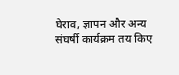घेराव, ज्ञापन और अन्य संघर्षी कार्यक्रम तय किए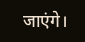जाएंगे।